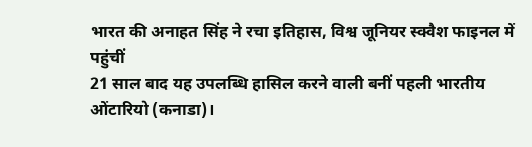भारत की अनाहत सिंह ने रचा इतिहास, विश्व जूनियर स्क्वैश फाइनल में पहुंचीं
21 साल बाद यह उपलब्धि हासिल करने वाली बनीं पहली भारतीय
ओंटारियो (कनाडा)।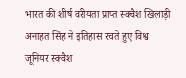भारत की शीर्ष वरीयता प्राप्त स्क्वैश खिलाड़ी अनाहत सिंह ने इतिहास रचते हुए विश्व जूनियर स्क्वैश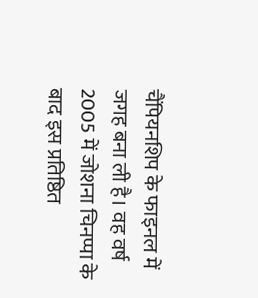चैंपियनशिप के फाइनल में जगह बना ली है। वह वर्ष 2005 में जोशना चिनप्पा के बाद इस प्रतिष्ठित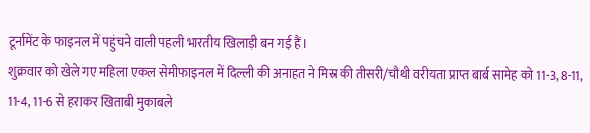टूर्नामेंट के फाइनल में पहुंचने वाली पहली भारतीय खिलाड़ी बन गई हैं।
शुक्रवार को खेले गए महिला एकल सेमीफाइनल में दिल्ली की अनाहत ने मिस्र की तीसरी/चौथी वरीयता प्राप्त बार्ब सामेह को 11-3, 8-11, 11-4, 11-6 से हराकर खिताबी मुकाबले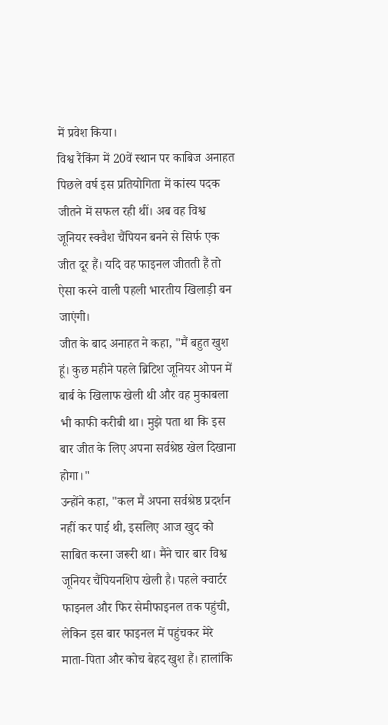में प्रवेश किया।
विश्व रैंकिंग में 20वें स्थान पर काबिज अनाहत पिछले वर्ष इस प्रतियोगिता में कांस्य पदक जीतने में सफल रही थीं। अब वह विश्व जूनियर स्क्वैश चैंपियन बनने से सिर्फ एक जीत दूर हैं। यदि वह फाइनल जीतती हैं तो ऐसा करने वाली पहली भारतीय खिलाड़ी बन जाएंगी।
जीत के बाद अनाहत ने कहा, "मैं बहुत खुश हूं। कुछ महीने पहले ब्रिटिश जूनियर ओपन में बार्ब के खिलाफ खेली थी और वह मुकाबला भी काफी करीबी था। मुझे पता था कि इस बार जीत के लिए अपना सर्वश्रेष्ठ खेल दिखाना होगा।"
उन्होंने कहा, "कल मैं अपना सर्वश्रेष्ठ प्रदर्शन नहीं कर पाई थी, इसलिए आज खुद को साबित करना जरूरी था। मैंने चार बार विश्व जूनियर चैंपियनशिप खेली है। पहले क्वार्टर फाइनल और फिर सेमीफाइनल तक पहुंची, लेकिन इस बार फाइनल में पहुंचकर मेरे माता-पिता और कोच बेहद खुश हैं। हालांकि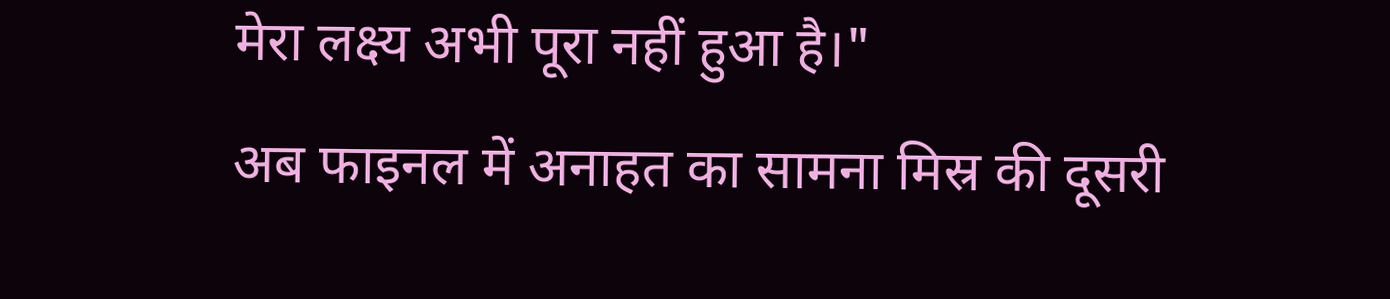मेरा लक्ष्य अभी पूरा नहीं हुआ है।"
अब फाइनल में अनाहत का सामना मिस्र की दूसरी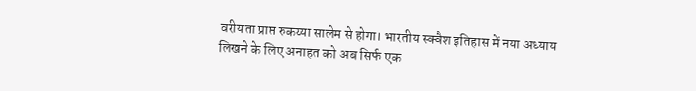वरीयता प्राप्त रुकय्या सालेम से होगा। भारतीय स्क्वैश इतिहास में नया अध्याय लिखने के लिए अनाहत को अब सिर्फ एक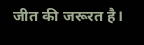जीत की जरूरत है।